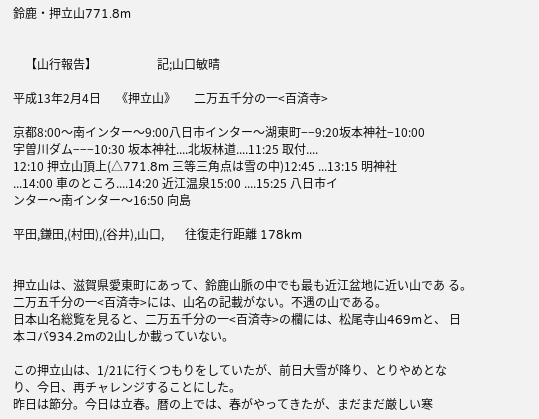鈴鹿・押立山771.8m


    【山行報告】                    記;山口敏晴

平成13年2月4日     《押立山》      二万五千分の一<百済寺>

京都8:00〜南インター〜9:00八日市インター〜湖東町−−9:20坂本神社−10:00
宇曽川ダム−−−10:30 坂本神社....北坂林道....11:25 取付....
12:10 押立山頂上(△771.8m 三等三角点は雪の中)12:45 ...13:15 明神社
...14:00 車のところ....14:20 近江温泉15:00 ....15:25 八日市イ
ンター〜南インター〜16:50 向島

平田,鎌田,(村田),(谷井),山口,       往復走行距離 178km


押立山は、滋賀県愛東町にあって、鈴鹿山脈の中でも最も近江盆地に近い山であ る。二万五千分の一<百済寺>には、山名の記載がない。不遇の山である。
日本山名総覧を見ると、二万五千分の一<百済寺>の欄には、松尾寺山469mと、 日本コバ934.2mの2山しか載っていない。

この押立山は、1/21に行くつもりをしていたが、前日大雪が降り、とりやめとな り、今日、再チャレンジすることにした。
昨日は節分。今日は立春。暦の上では、春がやってきたが、まだまだ厳しい寒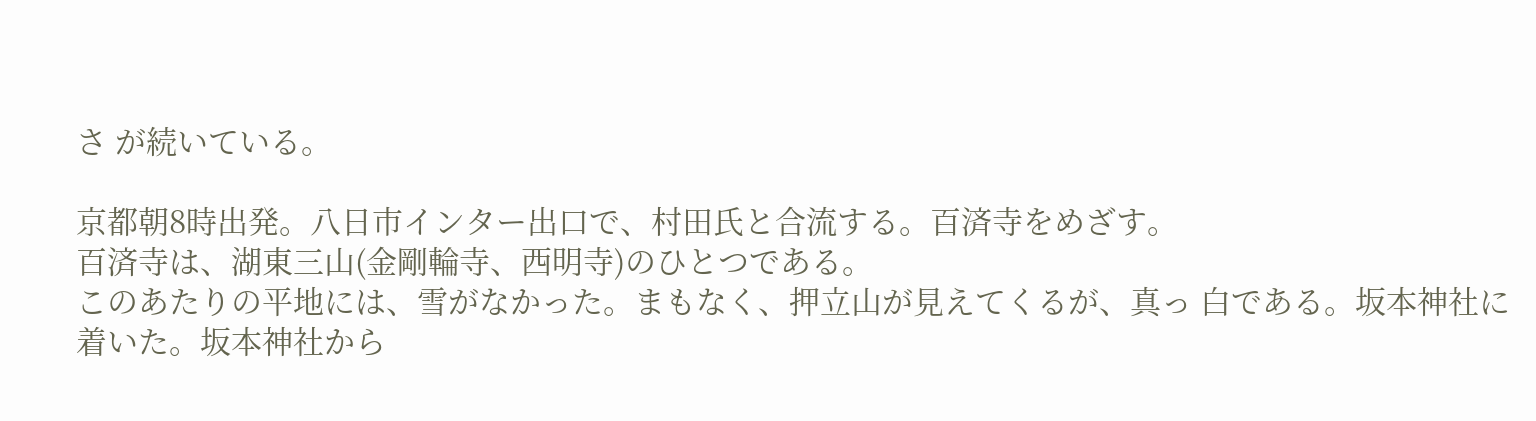さ が続いている。

京都朝8時出発。八日市インター出口で、村田氏と合流する。百済寺をめざす。
百済寺は、湖東三山(金剛輪寺、西明寺)のひとつである。
このあたりの平地には、雪がなかった。まもなく、押立山が見えてくるが、真っ 白である。坂本神社に着いた。坂本神社から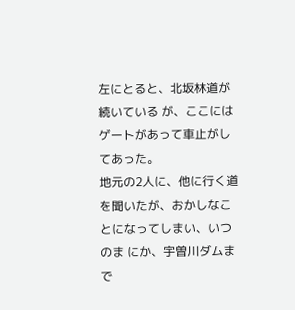左にとると、北坂林道が続いている が、ここにはゲートがあって車止がしてあった。
地元の2人に、他に行く道を聞いたが、おかしなことになってしまい、いつのま にか、宇曽川ダムまで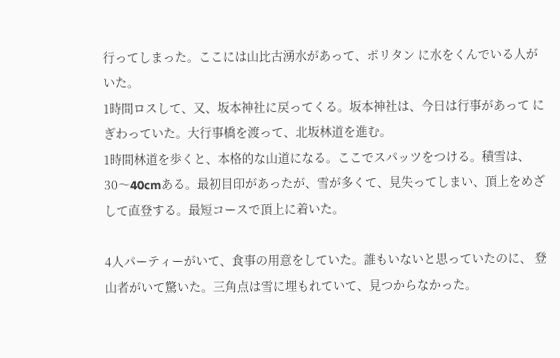行ってしまった。ここには山比古湧水があって、ポリタン に水をくんでいる人がいた。
1時間ロスして、又、坂本神社に戻ってくる。坂本神社は、今日は行事があって にぎわっていた。大行事橋を渡って、北坂林道を進む。
1時間林道を歩くと、本格的な山道になる。ここでスパッツをつける。積雪は、 30〜40cmある。最初目印があったが、雪が多くて、見失ってしまい、頂上をめざ して直登する。最短コースで頂上に着いた。

4人パーティーがいて、食事の用意をしていた。誰もいないと思っていたのに、 登山者がいて驚いた。三角点は雪に埋もれていて、見つからなかった。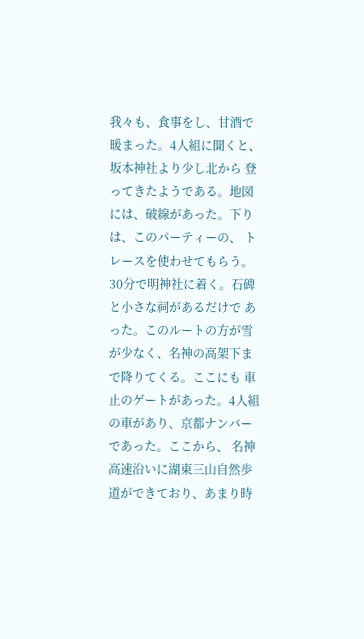我々も、食事をし、甘酒で暖まった。4人組に聞くと、坂本神社より少し北から 登ってきたようである。地図には、破線があった。下りは、このパーティーの、 トレースを使わせてもらう。30分で明神社に着く。石碑と小さな祠があるだけで あった。このルートの方が雪が少なく、名神の高架下まで降りてくる。ここにも 車止のゲートがあった。4人組の車があり、京都ナンバーであった。ここから、 名神高速沿いに湖東三山自然歩道ができており、あまり時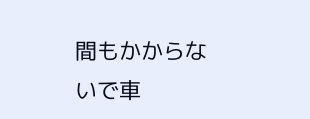間もかからないで車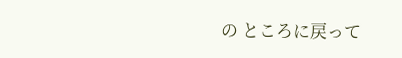の ところに戻って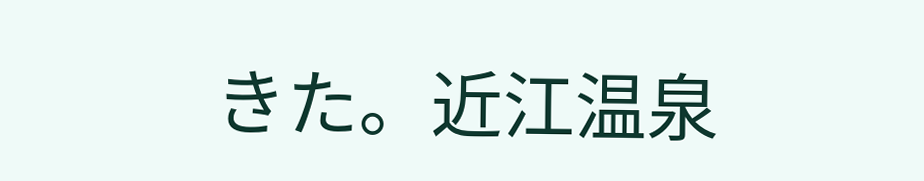きた。近江温泉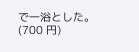で一浴とした。(700 円)